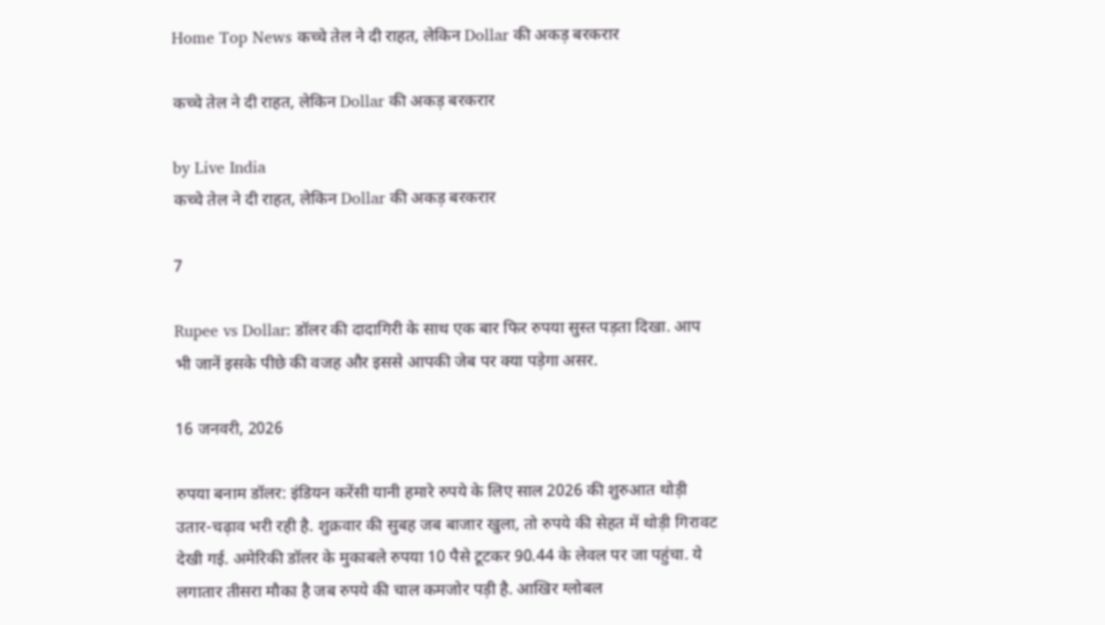Home Top News कच्चे तेल ने दी राहत, लेकिन Dollar की अकड़ बरकरार

कच्चे तेल ने दी राहत, लेकिन Dollar की अकड़ बरकरार

by Live India
कच्चे तेल ने दी राहत, लेकिन Dollar की अकड़ बरकरार

7

Rupee vs Dollar: डॉलर की दादागिरी के साथ एक बार फिर रुपया सुस्त पड़ता दिखा. आप भी जानें इसके पीछे की वजह और इससे आपकी जेब पर क्या पड़ेगा असर.

16 जनवरी, 2026

रुपया बनाम डॉलर: इंडियन करेंसी यानी हमारे रुपये के लिए साल 2026 की शुरुआत थोड़ी उतार-चढ़ाव भरी रही है. शुक्रवार की सुबह जब बाजार खुला, तो रुपये की सेहत में थोड़ी गिरावट देखी गई. अमेरिकी डॉलर के मुकाबले रुपया 10 पैसे टूटकर 90.44 के लेवल पर जा पहुंचा. ये लगातार तीसरा मौका है जब रुपये की चाल कमजोर पड़ी है. आखिर ग्लोबल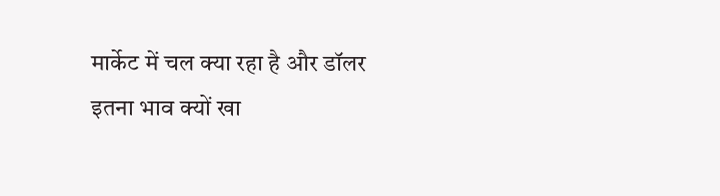मार्केट में चल क्या रहा है और डॉलर इतना भाव क्यों खा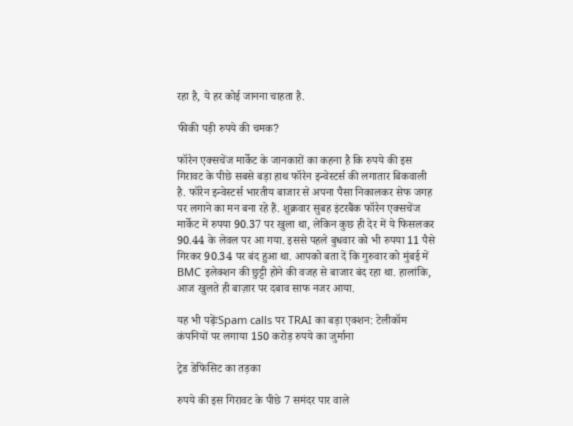रहा है, ये हर कोई जानना चाहता है.

फीकी पड़ी रुपये की चमक?

फॉरेन एक्सचेंज मार्केट के जानकारों का कहना है कि रुपये की इस गिरावट के पीछे सबसे बड़ा हाथ फॉरेन इन्वेस्टर्स की लगातार बिकवाली है. फॉरेन इन्वेस्टर्स भारतीय बाजार से अपना पैसा निकालकर सेफ जगह पर लगाने का मन बना रहे हैं. शुक्रवार सुबह इंटरबैंक फॉरेन एक्सचेंज मार्केट में रुपया 90.37 पर खुला था, लेकिन कुछ ही देर में ये फिसलकर 90.44 के लेवल पर आ गया. इससे पहले बुधवार को भी रुपया 11 पैसे गिरकर 90.34 पर बंद हुआ था. आपको बता दें कि गुरुवार को मुंबई में BMC इलेक्शन की छुट्टी होने की वजह से बाजार बंद रहा था. हालांकि, आज खुलते ही बाज़ार पर दबाव साफ नजर आया.

यह भी पढ़ेंःSpam calls पर TRAI का बड़ा एक्शन: टेलीकॉम कंपनियों पर लगाया 150 करोड़ रुपये का जुर्माना

ट्रेड डेफिसिट का तड़का

रुपये की इस गिरावट के पीछे 7 समंदर पार वाले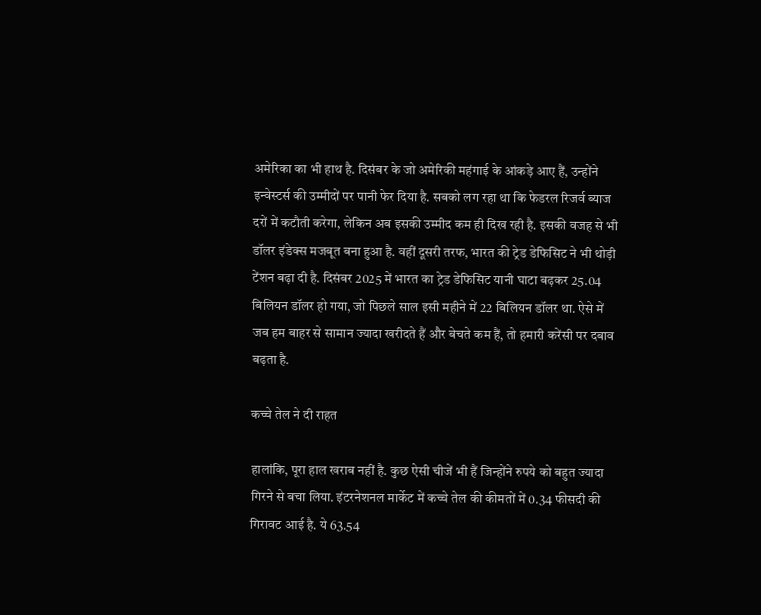अमेरिका का भी हाथ है. दिसंबर के जो अमेरिकी महंगाई के आंकड़े आए हैं, उन्होंने इन्वेस्टर्स की उम्मीदों पर पानी फेर दिया है. सबको लग रहा था कि फेडरल रिजर्व ब्याज दरों में कटौती करेगा, लेकिन अब इसकी उम्मीद कम ही दिख रही है. इसकी वजह से भी डॉलर इंडेक्स मजबूत बना हुआ है. वहीं दूसरी तरफ, भारत की ट्रेड डेफिसिट ने भी थोड़ी टेंशन बढ़ा दी है. दिसंबर 2025 में भारत का ट्रेड डेफिसिट यानी घाटा बढ़कर 25.04 बिलियन डॉलर हो गया, जो पिछले साल इसी महीने में 22 बिलियन डॉलर था. ऐसे में जब हम बाहर से सामान ज्यादा खरीदते हैं और बेचते कम हैं, तो हमारी करेंसी पर दबाव बढ़ता है.

कच्चे तेल ने दी राहत

हालांकि, पूरा हाल खराब नहीं है. कुछ ऐसी चीजें भी हैं जिन्होंने रुपये को बहुत ज्यादा गिरने से बचा लिया. इंटरनेशनल मार्केट में कच्चे तेल की कीमतों में 0.34 फीसदी की गिरावट आई है. ये 63.54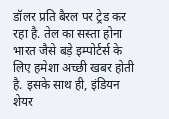डॉलर प्रति बैरल पर ट्रेड कर रहा है. तेल का सस्ता होना भारत जैसे बड़े इम्पोर्टर्स के लिए हमेशा अच्छी खबर होती है. इसके साथ ही, इंडियन शेयर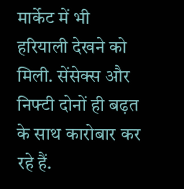मार्केट में भी हरियाली देखने को मिली. सेंसेक्स और निफ्टी दोनों ही बढ़त के साथ कारोबार कर रहे हैं.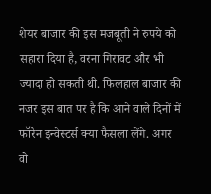शेयर बाजार की इस मजबूती ने रुपये को सहारा दिया है, वरना गिरावट और भी ज्यादा हो सकती थी. फिलहाल बाजार की नजर इस बात पर है कि आने वाले दिनों में फॉरेन इन्वेस्टर्स क्या फैसला लेंगे. अगर वो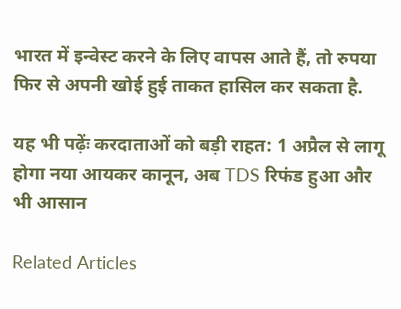भारत में इन्वेस्ट करने के लिए वापस आते हैं, तो रुपया फिर से अपनी खोई हुई ताकत हासिल कर सकता है.

यह भी पढ़ेंः करदाताओं को बड़ी राहत: 1 अप्रैल से लागू होगा नया आयकर कानून, अब TDS रिफंड हुआ और भी आसान

Related Articles